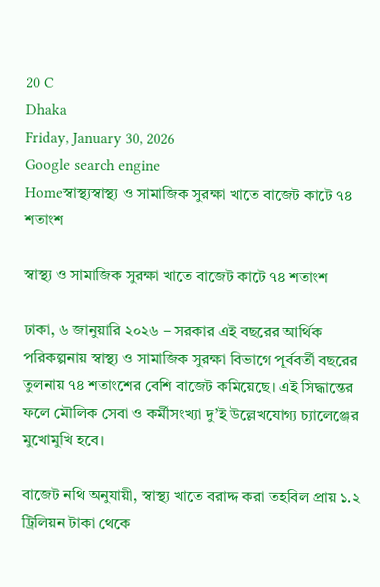20 C
Dhaka
Friday, January 30, 2026
Google search engine
Homeস্বাস্থ্যস্বাস্থ্য ও সামাজিক সুরক্ষা খাতে বাজেট কাটে ৭৪ শতাংশ

স্বাস্থ্য ও সামাজিক সুরক্ষা খাতে বাজেট কাটে ৭৪ শতাংশ

ঢাকা, ৬ জানুয়ারি ২০২৬ – সরকার এই বছরের আর্থিক পরিকল্পনায় স্বাস্থ্য ও সামাজিক সুরক্ষা বিভাগে পূর্ববর্তী বছরের তুলনায় ৭৪ শতাংশের বেশি বাজেট কমিয়েছে। এই সিদ্ধান্তের ফলে মৌলিক সেবা ও কর্মীসংখ্যা দু’ই উল্লেখযোগ্য চ্যালেঞ্জের মুখোমুখি হবে।

বাজেট নথি অনুযায়ী, স্বাস্থ্য খাতে বরাদ্দ করা তহবিল প্রায় ১.২ ট্রিলিয়ন টাকা থেকে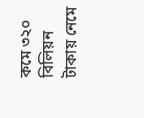কমে ৩২০ বিলিয়ন টাকায় নেমে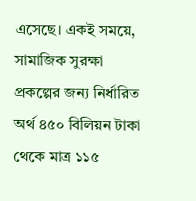এসেছে। একই সময়ে, সামাজিক সুরক্ষা প্রকল্পের জন্য নির্ধারিত অর্থ ৪৫০ বিলিয়ন টাকা থেকে মাত্র ১১৫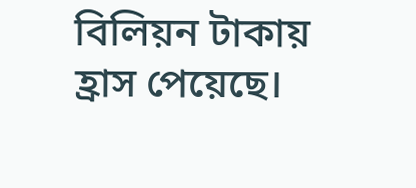বিলিয়ন টাকায় হ্রাস পেয়েছে।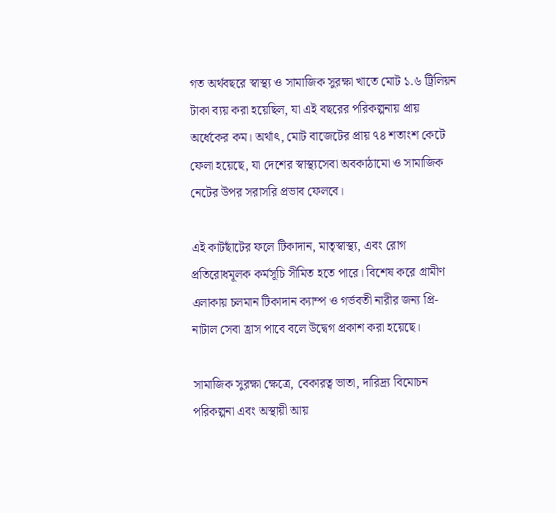গত অর্থবছরে স্বাস্থ্য ও সামাজিক সুরক্ষা খাতে মোট ১.৬ ট্রিলিয়ন টাকা ব্যয় করা হয়েছিল, যা এই বছরের পরিকল্পনায় প্রায় অর্ধেকের কম। অর্থাৎ, মোট বাজেটের প্রায় ৭৪ শতাংশ কেটে ফেলা হয়েছে, যা দেশের স্বাস্থ্যসেবা অবকাঠামো ও সামাজিক নেটের উপর সরাসরি প্রভাব ফেলবে।

এই কাটছাঁটের ফলে টিকাদান, মাতৃস্বাস্থ্য, এবং রোগ প্রতিরোধমূলক কর্মসূচি সীমিত হতে পারে। বিশেষ করে গ্রামীণ এলাকায় চলমান টিকাদান ক্যাম্প ও গর্ভবতী নারীর জন্য প্রি-নাটাল সেবা হ্রাস পাবে বলে উদ্বেগ প্রকাশ করা হয়েছে।

সামাজিক সুরক্ষা ক্ষেত্রে, বেকারত্ব ভাতা, দারিদ্র্য বিমোচন পরিকল্পনা এবং অস্থায়ী আয়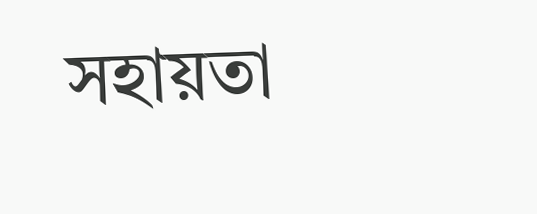সহায়তা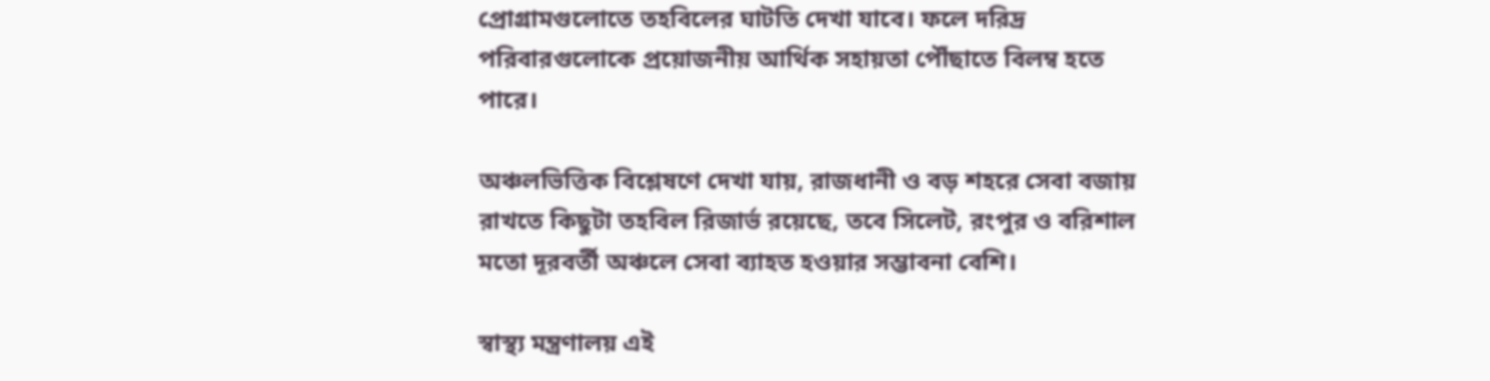প্রোগ্রামগুলোতে তহবিলের ঘাটতি দেখা যাবে। ফলে দরিদ্র পরিবারগুলোকে প্রয়োজনীয় আর্থিক সহায়তা পৌঁছাতে বিলম্ব হতে পারে।

অঞ্চলভিত্তিক বিশ্লেষণে দেখা যায়, রাজধানী ও বড় শহরে সেবা বজায় রাখতে কিছুটা তহবিল রিজার্ভ রয়েছে, তবে সিলেট, রংপুর ও বরিশাল মতো দূরবর্তী অঞ্চলে সেবা ব্যাহত হওয়ার সম্ভাবনা বেশি।

স্বাস্থ্য মন্ত্রণালয় এই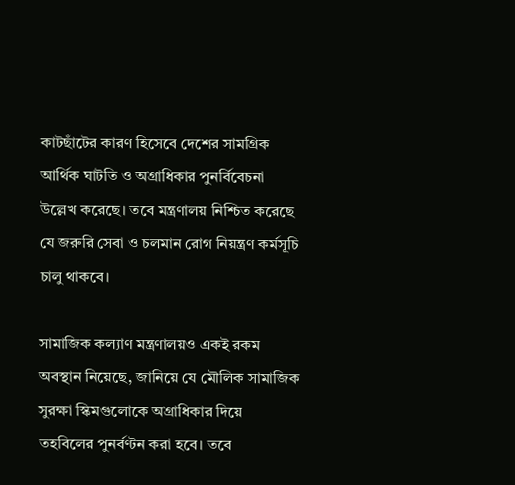কাটছাঁটের কারণ হিসেবে দেশের সামগ্রিক আর্থিক ঘাটতি ও অগ্রাধিকার পুনর্বিবেচনা উল্লেখ করেছে। তবে মন্ত্রণালয় নিশ্চিত করেছে যে জরুরি সেবা ও চলমান রোগ নিয়ন্ত্রণ কর্মসূচি চালু থাকবে।

সামাজিক কল্যাণ মন্ত্রণালয়ও একই রকম অবস্থান নিয়েছে, জানিয়ে যে মৌলিক সামাজিক সুরক্ষা স্কিমগুলোকে অগ্রাধিকার দিয়ে তহবিলের পুনর্বণ্টন করা হবে। তবে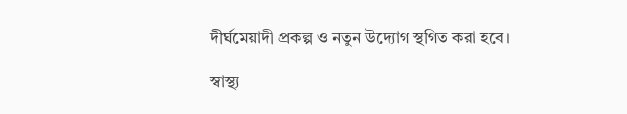দীর্ঘমেয়াদী প্রকল্প ও নতুন উদ্যোগ স্থগিত করা হবে।

স্বাস্থ্য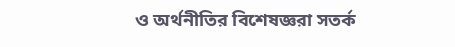ও অর্থনীতির বিশেষজ্ঞরা সতর্ক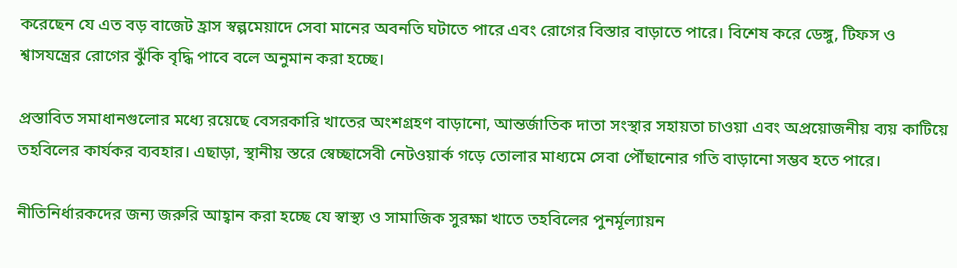করেছেন যে এত বড় বাজেট হ্রাস স্বল্পমেয়াদে সেবা মানের অবনতি ঘটাতে পারে এবং রোগের বিস্তার বাড়াতে পারে। বিশেষ করে ডেঙ্গু, টিফস ও শ্বাসযন্ত্রের রোগের ঝুঁকি বৃদ্ধি পাবে বলে অনুমান করা হচ্ছে।

প্রস্তাবিত সমাধানগুলোর মধ্যে রয়েছে বেসরকারি খাতের অংশগ্রহণ বাড়ানো, আন্তর্জাতিক দাতা সংস্থার সহায়তা চাওয়া এবং অপ্রয়োজনীয় ব্যয় কাটিয়ে তহবিলের কার্যকর ব্যবহার। এছাড়া, স্থানীয় স্তরে স্বেচ্ছাসেবী নেটওয়ার্ক গড়ে তোলার মাধ্যমে সেবা পৌঁছানোর গতি বাড়ানো সম্ভব হতে পারে।

নীতিনির্ধারকদের জন্য জরুরি আহ্বান করা হচ্ছে যে স্বাস্থ্য ও সামাজিক সুরক্ষা খাতে তহবিলের পুনর্মূল্যায়ন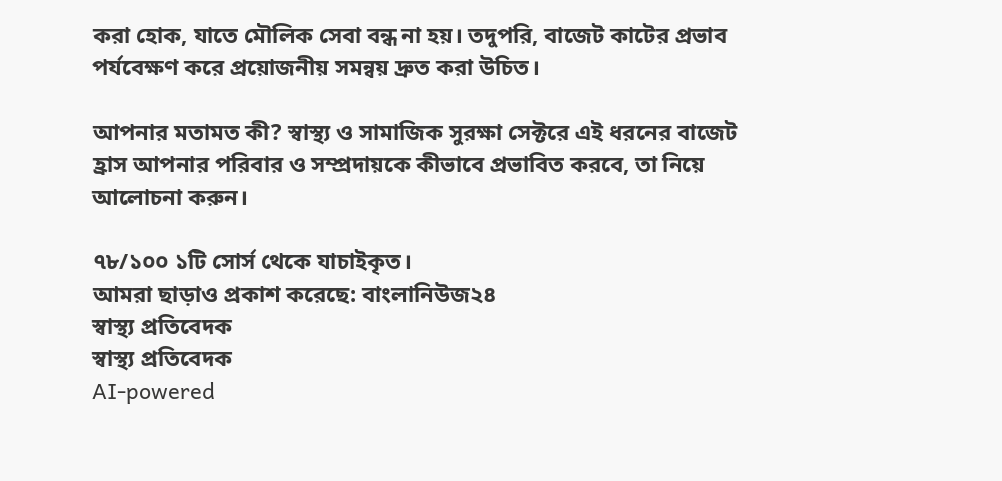করা হোক, যাতে মৌলিক সেবা বন্ধ না হয়। তদুপরি, বাজেট কাটের প্রভাব পর্যবেক্ষণ করে প্রয়োজনীয় সমন্বয় দ্রুত করা উচিত।

আপনার মতামত কী? স্বাস্থ্য ও সামাজিক সুরক্ষা সেক্টরে এই ধরনের বাজেট হ্রাস আপনার পরিবার ও সম্প্রদায়কে কীভাবে প্রভাবিত করবে, তা নিয়ে আলোচনা করুন।

৭৮/১০০ ১টি সোর্স থেকে যাচাইকৃত।
আমরা ছাড়াও প্রকাশ করেছে: বাংলানিউজ২৪
স্বাস্থ্য প্রতিবেদক
স্বাস্থ্য প্রতিবেদক
AI-powered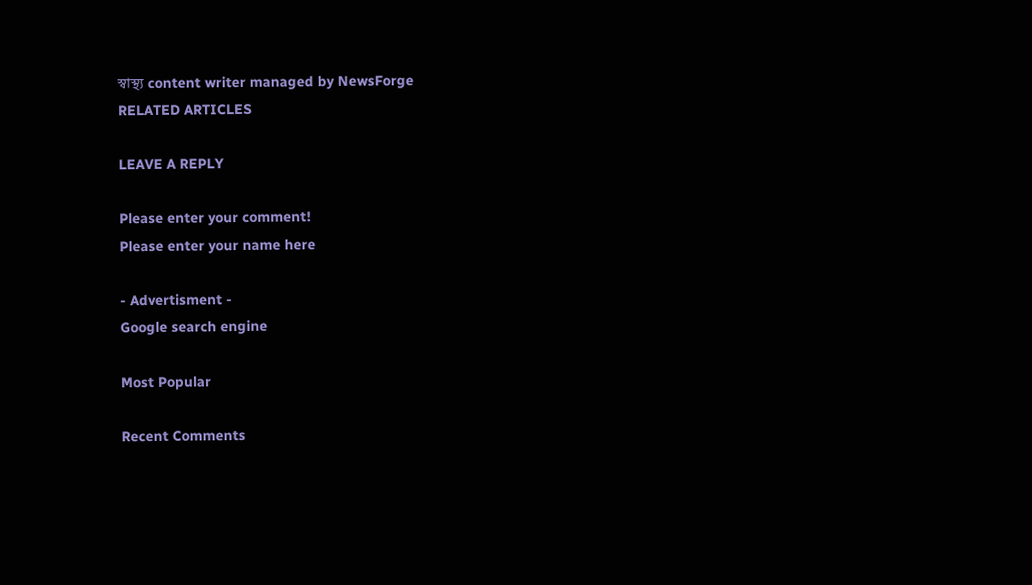স্বাস্থ্য content writer managed by NewsForge
RELATED ARTICLES

LEAVE A REPLY

Please enter your comment!
Please enter your name here

- Advertisment -
Google search engine

Most Popular

Recent Comments